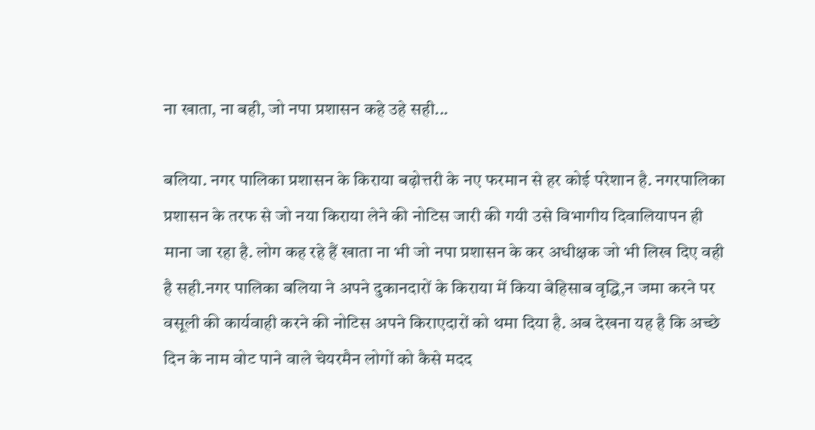ना खाता, ना बही, जो नपा प्रशासन कहे उहे सही...

बलिया. नगर पालिका प्रशासन के किराया बढ़ोत्तरी के नए फरमान से हर कोई परेशान है. नगरपालिका प्रशासन के तरफ से जो नया किराया लेने की नोटिस जारी की गयी उसे विभागीय दिवालियापन ही माना जा रहा है. लोग कह रहे हैं खाता ना भी जो नपा प्रशासन के कर अधीक्षक जो भी लिख दिए वही है सही.नगर पालिका बलिया ने अपने दुकानदारों के किराया में किया बेहिसाब वृद्धि,न जमा करने पर वसूली की कार्यवाही करने की नोटिस अपने किराएदारों को थमा दिया है. अब देखना यह है कि अच्छे दिन के नाम वोट पाने वाले चेयरमैन लोगों को कैसे मदद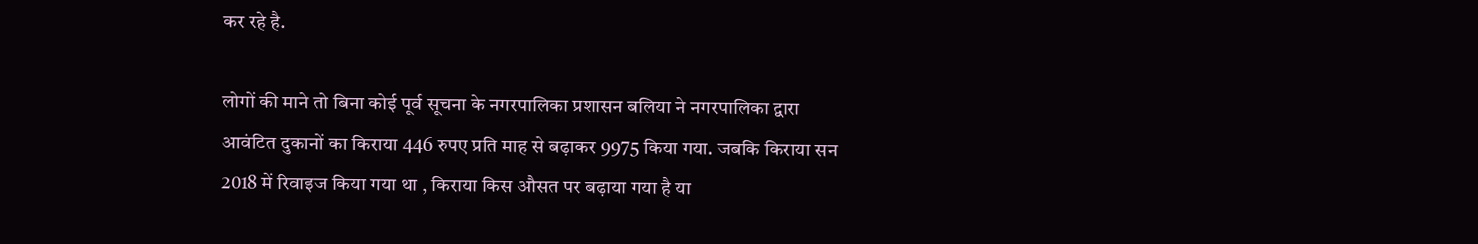कर रहे है.

लोगों की माने तो बिना कोई पूर्व सूचना के नगरपालिका प्रशासन बलिया ने नगरपालिका द्वारा आवंटित दुकानों का किराया 446 रुपए प्रति माह से बढ़ाकर 9975 किया गया. जबकि किराया सन 2018 में रिवाइज किया गया था , किराया किस औसत पर बढ़ाया गया है या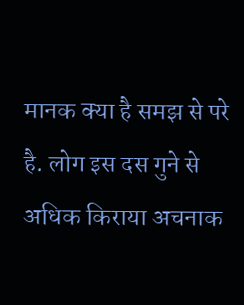मानक क्या है समझ से परे है. लोग इस दस गुने से अधिक किराया अचनाक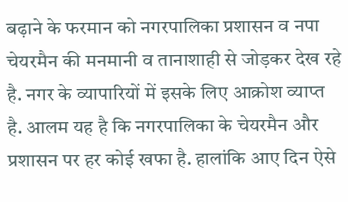बढ़ाने के फरमान को नगरपालिका प्रशासन व नपा चेयरमैन की मनमानी व तानाशाही से जोड़कर देख रहे है. नगर के व्यापारियों में इसके लिए आक्रोश व्याप्त है. आलम यह है कि नगरपालिका के चेयरमैन और प्रशासन पर हर कोई खफा है. हालांकि आए दिन ऐसे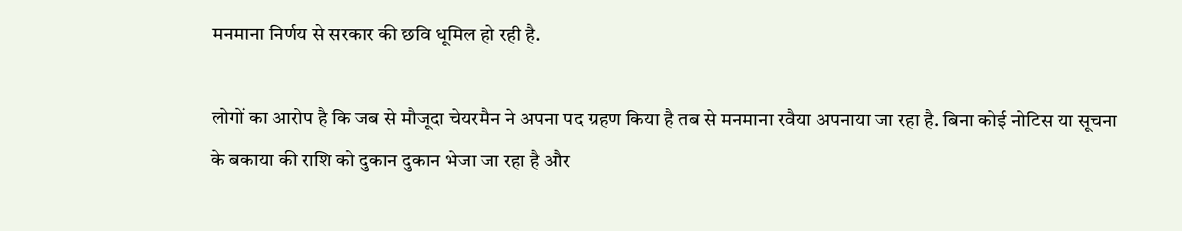मनमाना निर्णय से सरकार की छवि धूमिल हो रही है.

लोगों का आरोप है कि जब से मौजूदा चेयरमैन ने अपना पद ग्रहण किया है तब से मनमाना रवैया अपनाया जा रहा है. बिना कोई नोटिस या सूचना के बकाया की राशि को दुकान दुकान भेजा जा रहा है और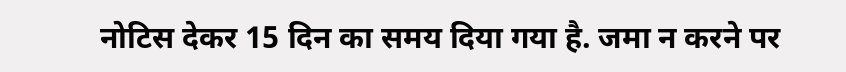नोटिस देकर 15 दिन का समय दिया गया है. जमा न करने पर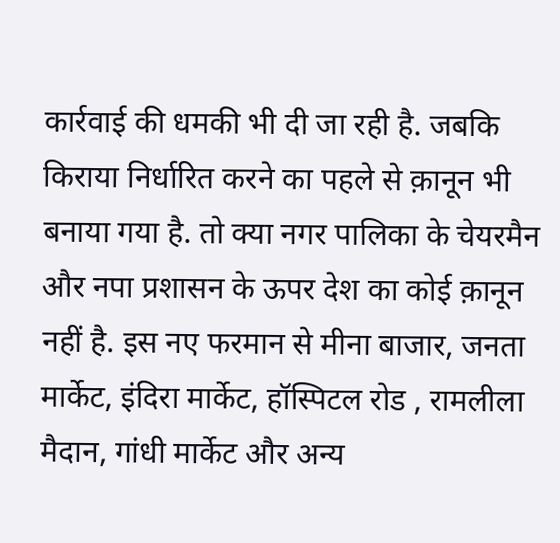कार्रवाई की धमकी भी दी जा रही है. जबकि किराया निर्धारित करने का पहले से क़ानून भी बनाया गया है. तो क्या नगर पालिका के चेयरमैन और नपा प्रशासन के ऊपर देश का कोई क़ानून नहीं है. इस नए फरमान से मीना बाजार, जनता मार्केट, इंदिरा मार्केट, हॉस्पिटल रोड , रामलीला मैदान, गांधी मार्केट और अन्य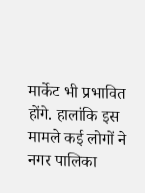मार्केट भी प्रभावित होंगे. हालांकि इस मामले कई लोगों ने नगर पालिका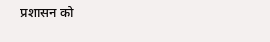प्रशासन को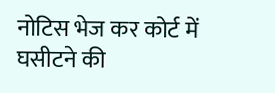नोटिस भेज कर कोर्ट में घसीटने की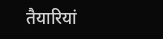तैयारियां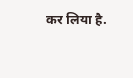कर लिया है.